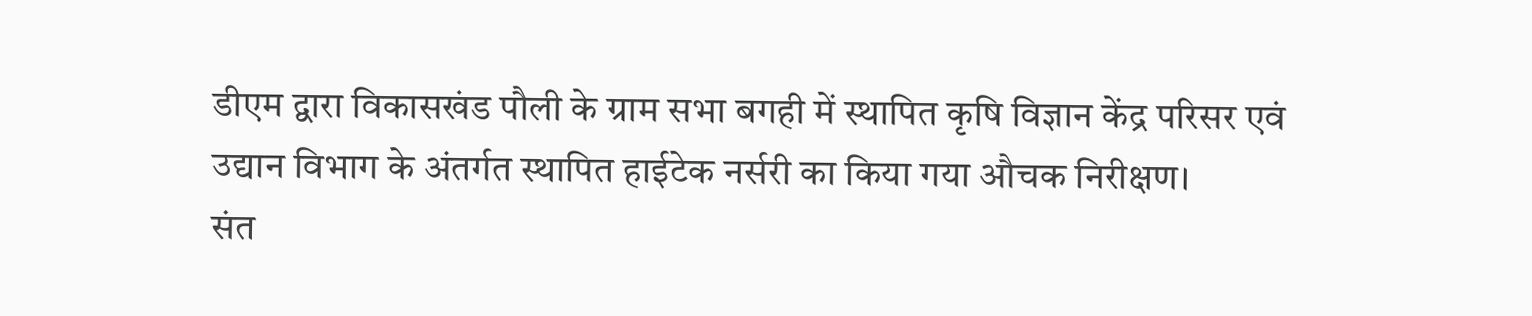डीएम द्वारा विकासखंड पौली के ग्राम सभा बगही में स्थापित कृषि विज्ञान केंद्र परिसर एवं उद्यान विभाग के अंतर्गत स्थापित हाईटेक नर्सरी का किया गया औचक निरीक्षण।
संत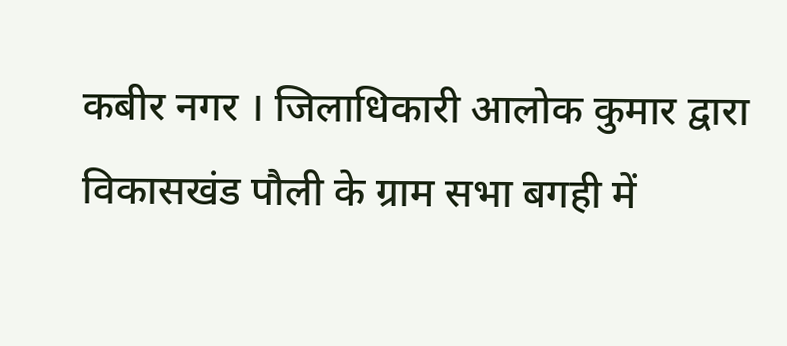कबीर नगर । जिलाधिकारी आलोक कुमार द्वारा विकासखंड पौली के ग्राम सभा बगही में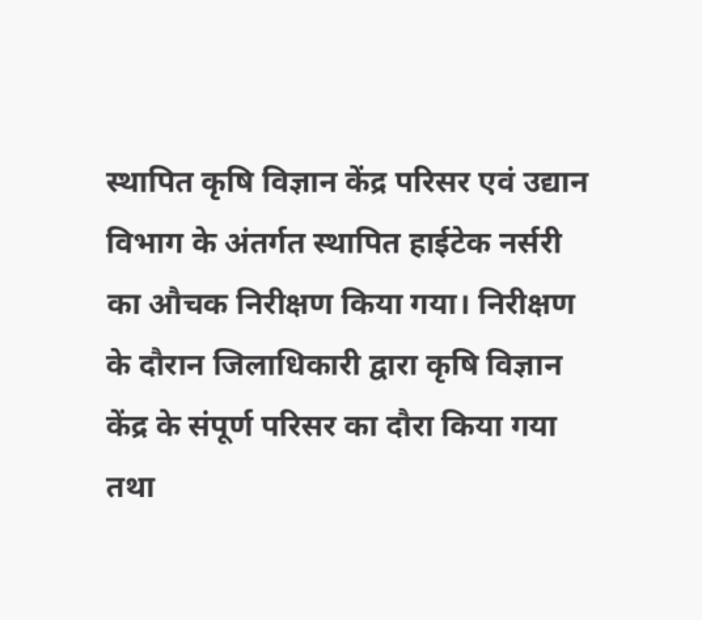स्थापित कृषि विज्ञान केंद्र परिसर एवं उद्यान विभाग के अंतर्गत स्थापित हाईटेक नर्सरी का औचक निरीक्षण किया गया। निरीक्षण के दौरान जिलाधिकारी द्वारा कृषि विज्ञान केंद्र के संपूर्ण परिसर का दौरा किया गया तथा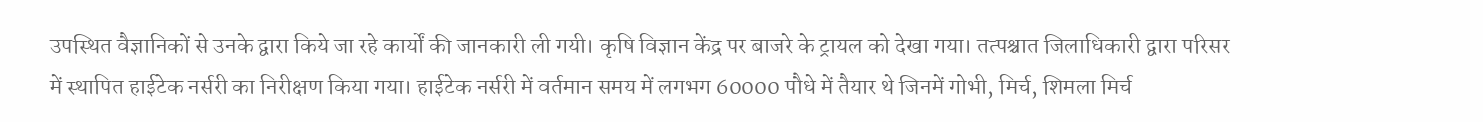उपस्थित वैज्ञानिकों से उनके द्वारा किये जा रहे कार्यों की जानकारी ली गयी। कृषि विज्ञान केंद्र पर बाजरे के ट्रायल को देखा गया। तत्पश्चात जिलाधिकारी द्वारा परिसर में स्थापित हाईटेक नर्सरी का निरीक्षण किया गया। हाईटेक नर्सरी में वर्तमान समय में लगभग 60000 पौधे में तैयार थे जिनमें गोभी, मिर्च, शिमला मिर्च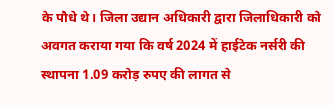के पौधे थे। जिला उद्यान अधिकारी द्वारा जिलाधिकारी को अवगत कराया गया कि वर्ष 2024 में हाईटेक नर्सरी की स्थापना 1.09 करोड़ रुपए की लागत से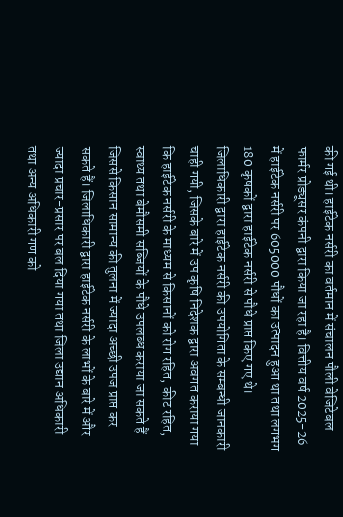की गई थी। हाईटेक नर्सरी का वर्तमान में संचालन पौली वेजिटेबल फार्मर प्रोड्यूसर कंपनी द्वारा किया जा रहा है। वित्तीय वर्ष 2025-26 में हाईटेक नर्सरी पर 605000 पौधों का उत्पादन हुआ था तथा लगभग 180 कृषकों द्वारा हाईटेक नर्सरी से पौधे प्राप्त किए गए थे।
जिलाधिकारी द्वारा हाईटेक नर्सरी की उपयोगिता के सम्बन्धी जानकारी चाही गयी, जिसके बारे में उप कृषि निदेशक द्वारा अवगत कराया गया कि हाईटेक नर्सरी के माध्यम से किसानों को रोग रहित, कीट रहित, स्वाथ्य तथा बेमौसमी सब्जियों के पौधे उपलब्ध कराया जा सकते हैं जिससे किसान सामान्य की तुलना में ज्यादा अच्छी उपज प्राप्त कर सकते हैं। जिलाधिकारी द्वारा हाईटेक नर्सरी के लाभों के बारे में और ज्यादा प्रचार-प्रसार पर बल दिया गया तथा जिला उद्यान अधिकारी तथा अन्य अधिकारी गण को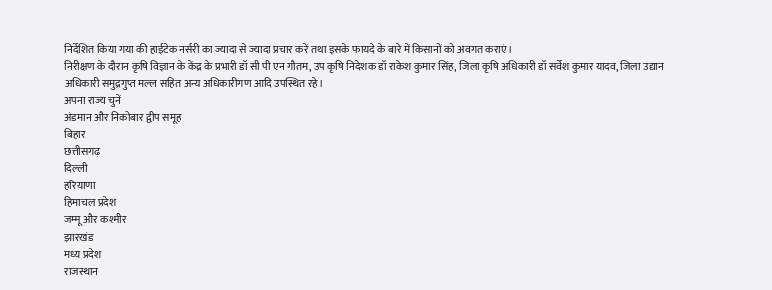निर्देशित किया गया की हाईटेक नर्सरी का ज्यादा से ज्यादा प्रचार करें तथा इसके फायदे के बारे में किसानों को अवगत कराएं।
निरीक्षण के दौरान कृषि विज्ञान के केंद्र के प्रभारी डॉ सी पी एन गौतम, उप कृषि निदेशक डॉ राकेश कुमार सिंह, जिला कृषि अधिकारी डॉ सर्वेश कुमार यादव, जिला उद्यान अधिकारी समुद्रगुप्त मल्ल सहित अन्य अधिकारीगण आदि उपस्थित रहे।
अपना राज्य चुनें
अंडमान और निकोबार द्वीप समूह
बिहार
छत्तीसगढ़
दिल्ली
हरियाणा
हिमाचल प्रदेश
जम्मू और कश्मीर
झारखंड
मध्य प्रदेश
राजस्थान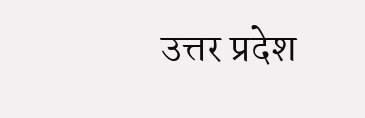उत्तर प्रदेश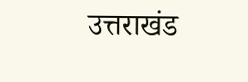उत्तराखंड